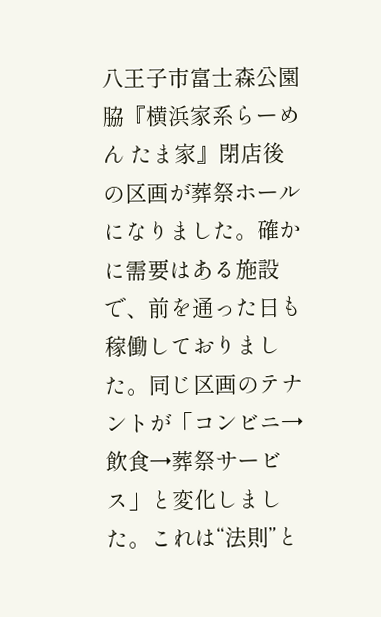八王子市富士森公園脇『横浜家系らーめん たま家』閉店後の区画が葬祭ホールになりました。確かに需要はある施設で、前を通った日も稼働しておりました。同じ区画のテナントが「コンビニ→飲食→葬祭サービス」と変化しました。これは“法則”と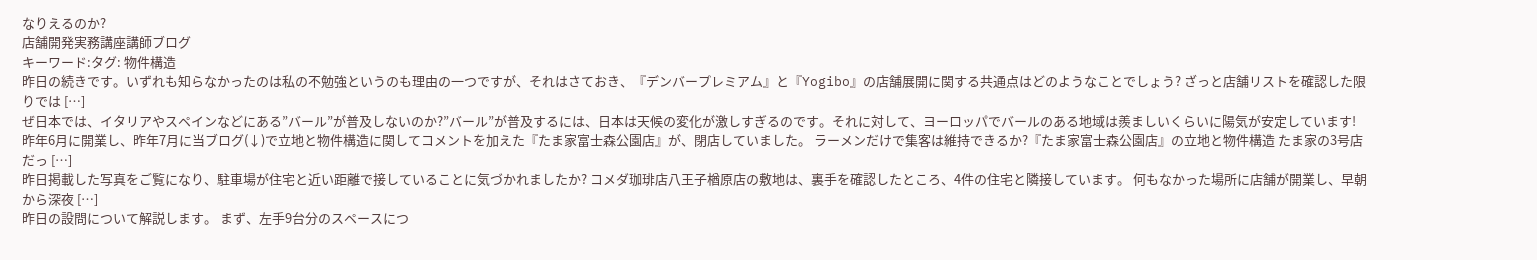なりえるのか?
店舗開発実務講座講師ブログ
キーワード:タグ: 物件構造
昨日の続きです。いずれも知らなかったのは私の不勉強というのも理由の一つですが、それはさておき、『デンバープレミアム』と『Yogibo』の店舗展開に関する共通点はどのようなことでしょう? ざっと店舗リストを確認した限りでは […]
ぜ日本では、イタリアやスペインなどにある”バール”が普及しないのか?”バール”が普及するには、日本は天候の変化が激しすぎるのです。それに対して、ヨーロッパでバールのある地域は羨ましいくらいに陽気が安定しています!
昨年6月に開業し、昨年7月に当ブログ(↓)で立地と物件構造に関してコメントを加えた『たま家富士森公園店』が、閉店していました。 ラーメンだけで集客は維持できるか?『たま家富士森公園店』の立地と物件構造 たま家の3号店だっ […]
昨日掲載した写真をご覧になり、駐車場が住宅と近い距離で接していることに気づかれましたか? コメダ珈琲店八王子楢原店の敷地は、裏手を確認したところ、4件の住宅と隣接しています。 何もなかった場所に店舗が開業し、早朝から深夜 […]
昨日の設問について解説します。 まず、左手9台分のスペースにつ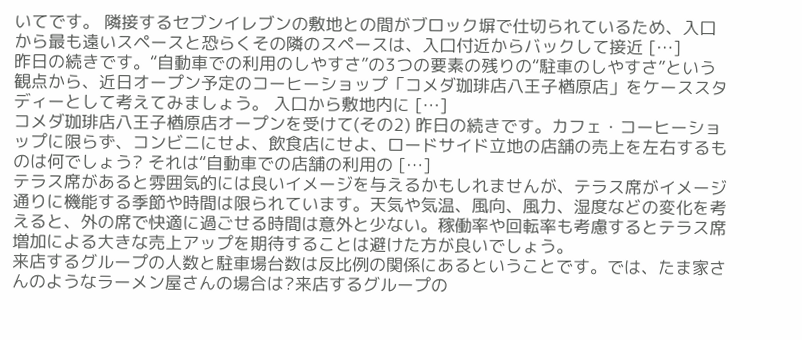いてです。 隣接するセブンイレブンの敷地との間がブロック塀で仕切られているため、入口から最も遠いスペースと恐らくその隣のスペースは、入口付近からバックして接近 […]
昨日の続きです。“自動車での利用のしやすさ”の3つの要素の残りの“駐車のしやすさ”という観点から、近日オープン予定のコーヒーショップ「コメダ珈琲店八王子楢原店」をケーススタディーとして考えてみましょう。 入口から敷地内に […]
コメダ珈琲店八王子楢原店オープンを受けて(その2) 昨日の続きです。カフェ・コーヒーショップに限らず、コンビニにせよ、飲食店にせよ、ロードサイド立地の店舗の売上を左右するものは何でしょう? それは“自動車での店舗の利用の […]
テラス席があると雰囲気的には良いイメージを与えるかもしれませんが、テラス席がイメージ通りに機能する季節や時間は限られています。天気や気温、風向、風力、湿度などの変化を考えると、外の席で快適に過ごせる時間は意外と少ない。稼働率や回転率も考慮するとテラス席増加による大きな売上アップを期待することは避けた方が良いでしょう。
来店するグループの人数と駐車場台数は反比例の関係にあるということです。では、たま家さんのようなラーメン屋さんの場合は?来店するグループの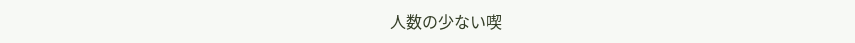人数の少ない喫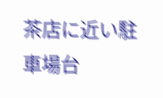茶店に近い駐車場台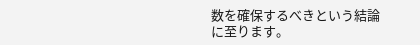数を確保するべきという結論に至ります。